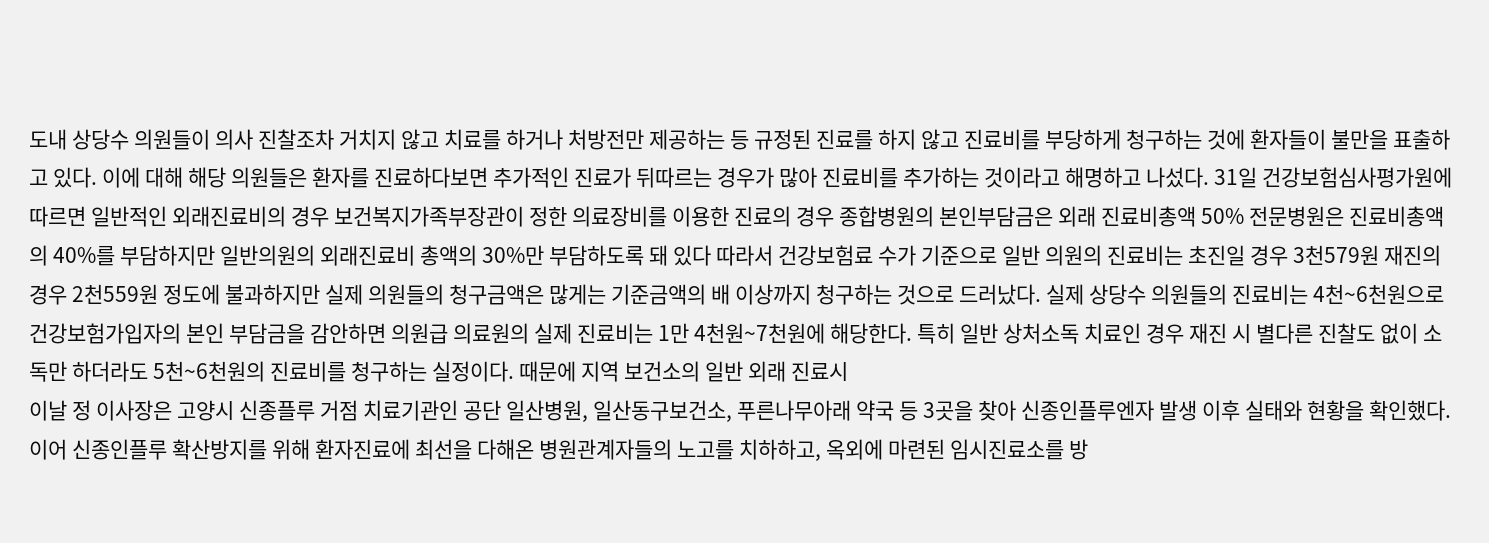도내 상당수 의원들이 의사 진찰조차 거치지 않고 치료를 하거나 처방전만 제공하는 등 규정된 진료를 하지 않고 진료비를 부당하게 청구하는 것에 환자들이 불만을 표출하고 있다. 이에 대해 해당 의원들은 환자를 진료하다보면 추가적인 진료가 뒤따르는 경우가 많아 진료비를 추가하는 것이라고 해명하고 나섰다. 31일 건강보험심사평가원에 따르면 일반적인 외래진료비의 경우 보건복지가족부장관이 정한 의료장비를 이용한 진료의 경우 종합병원의 본인부담금은 외래 진료비총액 50% 전문병원은 진료비총액의 40%를 부담하지만 일반의원의 외래진료비 총액의 30%만 부담하도록 돼 있다 따라서 건강보험료 수가 기준으로 일반 의원의 진료비는 초진일 경우 3천579원 재진의 경우 2천559원 정도에 불과하지만 실제 의원들의 청구금액은 많게는 기준금액의 배 이상까지 청구하는 것으로 드러났다. 실제 상당수 의원들의 진료비는 4천~6천원으로 건강보험가입자의 본인 부담금을 감안하면 의원급 의료원의 실제 진료비는 1만 4천원~7천원에 해당한다. 특히 일반 상처소독 치료인 경우 재진 시 별다른 진찰도 없이 소독만 하더라도 5천~6천원의 진료비를 청구하는 실정이다. 때문에 지역 보건소의 일반 외래 진료시
이날 정 이사장은 고양시 신종플루 거점 치료기관인 공단 일산병원, 일산동구보건소, 푸른나무아래 약국 등 3곳을 찾아 신종인플루엔자 발생 이후 실태와 현황을 확인했다. 이어 신종인플루 확산방지를 위해 환자진료에 최선을 다해온 병원관계자들의 노고를 치하하고, 옥외에 마련된 임시진료소를 방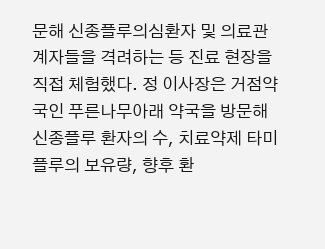문해 신종플루의심환자 및 의료관계자들을 격려하는 등 진료 현장을 직접 체험했다. 정 이사장은 거점약국인 푸른나무아래 약국을 방문해 신종플루 환자의 수, 치료약제 타미플루의 보유량, 향후 환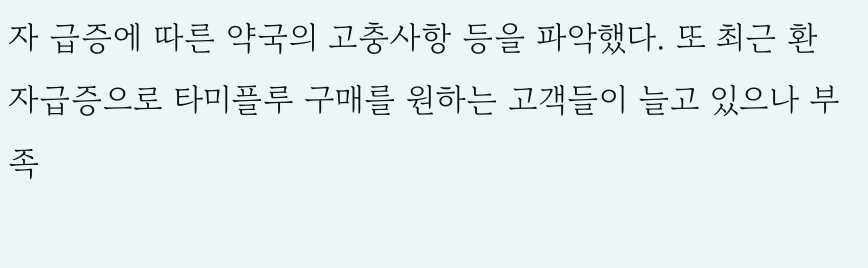자 급증에 따른 약국의 고충사항 등을 파악했다. 또 최근 환자급증으로 타미플루 구매를 원하는 고객들이 늘고 있으나 부족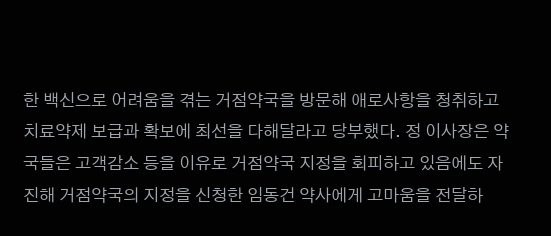한 백신으로 어려움을 겪는 거점약국을 방문해 애로사항을 청취하고 치료약제 보급과 확보에 최선을 다해달라고 당부했다. 정 이사장은 약국들은 고객감소 등을 이유로 거점약국 지정을 회피하고 있음에도 자진해 거점약국의 지정을 신청한 임동건 약사에게 고마움을 전달하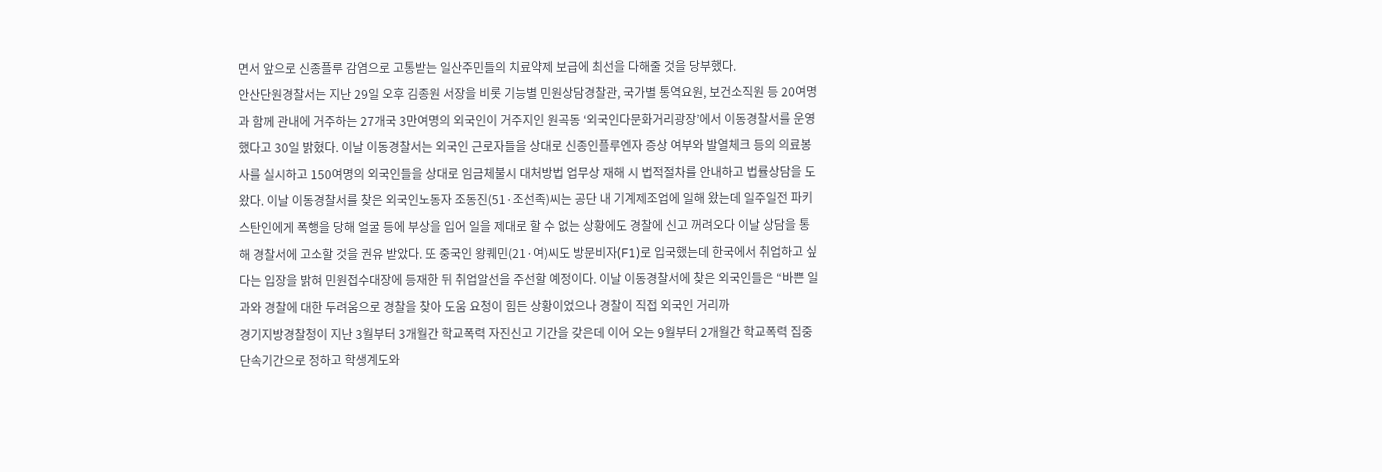면서 앞으로 신종플루 감염으로 고통받는 일산주민들의 치료약제 보급에 최선을 다해줄 것을 당부했다.
안산단원경찰서는 지난 29일 오후 김종원 서장을 비롯 기능별 민원상담경찰관, 국가별 통역요원, 보건소직원 등 20여명과 함께 관내에 거주하는 27개국 3만여명의 외국인이 거주지인 원곡동 ‘외국인다문화거리광장’에서 이동경찰서를 운영했다고 30일 밝혔다. 이날 이동경찰서는 외국인 근로자들을 상대로 신종인플루엔자 증상 여부와 발열체크 등의 의료봉사를 실시하고 150여명의 외국인들을 상대로 임금체불시 대처방법 업무상 재해 시 법적절차를 안내하고 법률상담을 도왔다. 이날 이동경찰서를 찾은 외국인노동자 조동진(51·조선족)씨는 공단 내 기계제조업에 일해 왔는데 일주일전 파키스탄인에게 폭행을 당해 얼굴 등에 부상을 입어 일을 제대로 할 수 없는 상황에도 경찰에 신고 꺼려오다 이날 상담을 통해 경찰서에 고소할 것을 권유 받았다. 또 중국인 왕퀘민(21·여)씨도 방문비자(F1)로 입국했는데 한국에서 취업하고 싶다는 입장을 밝혀 민원접수대장에 등재한 뒤 취업알선을 주선할 예정이다. 이날 이동경찰서에 찾은 외국인들은 “바쁜 일과와 경찰에 대한 두려움으로 경찰을 찾아 도움 요청이 힘든 상황이었으나 경찰이 직접 외국인 거리까
경기지방경찰청이 지난 3월부터 3개월간 학교폭력 자진신고 기간을 갖은데 이어 오는 9월부터 2개월간 학교폭력 집중단속기간으로 정하고 학생계도와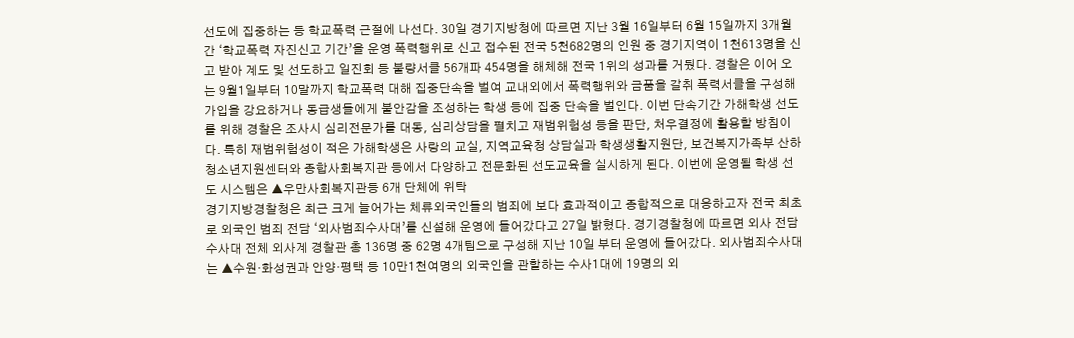선도에 집중하는 등 학교폭력 근절에 나선다. 30일 경기지방청에 따르면 지난 3월 16일부터 6월 15일까지 3개월간 ‘학교폭력 자진신고 기간’을 운영 폭력행위로 신고 접수된 전국 5천682명의 인원 중 경기지역이 1천613명을 신고 받아 계도 및 선도하고 일진회 등 불량서클 56개파 454명을 해체해 전국 1위의 성과를 거뒀다. 경찰은 이어 오는 9월1일부터 10말까지 학교폭력 대해 집중단속을 벌여 교내외에서 폭력행위와 금품을 갈취 폭력서클을 구성해 가입을 강요하거나 동급생들에게 불안감을 조성하는 학생 등에 집중 단속을 벌인다. 이번 단속기간 가해학생 선도를 위해 경찰은 조사시 심리전문가를 대동, 심리상담을 펼치고 재범위험성 등을 판단, 처우결정에 활용할 방침이다. 특히 재범위험성이 적은 가해학생은 사랑의 교실, 지역교육청 상담실과 학생생활지원단, 보건복지가족부 산하 청소년지원센터와 종합사회복지관 등에서 다양하고 전문화된 선도교육을 실시하게 된다. 이번에 운영될 학생 선도 시스템은 ▲우만사회복지관등 6개 단체에 위탁
경기지방경찰청은 최근 크게 늘어가는 체류외국인들의 범죄에 보다 효과적이고 종합적으로 대응하고자 전국 최초로 외국인 범죄 전담 ‘외사범죄수사대’를 신설해 운영에 들어갔다고 27일 밝혔다. 경기경찰청에 따르면 외사 전담수사대 전체 외사계 경찰관 총 136명 중 62명 4개팀으로 구성해 지난 10일 부터 운영에 들어갔다. 외사범죄수사대는 ▲수원·화성권과 안양·평택 등 10만1천여명의 외국인을 관할하는 수사1대에 19명의 외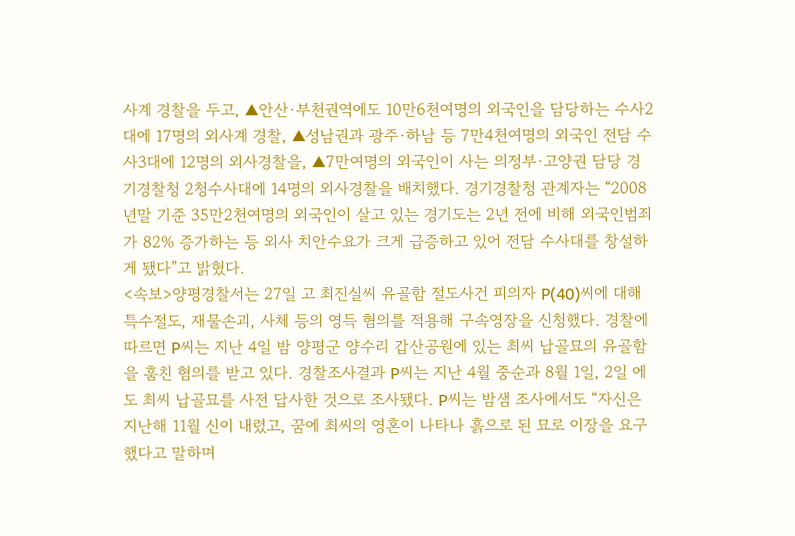사계 경찰을 두고, ▲안산·부천권역에도 10만6천여명의 외국인을 담당하는 수사2대에 17명의 외사계 경찰, ▲성남권과 광주·하남 등 7만4천여명의 외국인 전담 수사3대에 12명의 외사경찰을, ▲7만여명의 외국인이 사는 의정부·고양권 담당 경기경찰청 2청수사대에 14명의 외사경찰을 배치했다. 경기경찰청 관계자는 “2008년말 기준 35만2천여명의 외국인이 살고 있는 경기도는 2년 전에 비해 외국인범죄가 82% 증가하는 등 외사 치안수요가 크게 급증하고 있어 전담 수사대를 창설하게 됐다”고 밝혔다.
<속보>양평경찰서는 27일 고 최진실씨 유골함 절도사건 피의자 P(40)씨에 대해 특수절도, 재물손괴, 사체 등의 영득 혐의를 적용해 구속영장을 신청했다. 경찰에 따르면 P씨는 지난 4일 밤 양평군 양수리 갑산공원에 있는 최씨 납골묘의 유골함을 훔친 혐의를 받고 있다. 경찰조사결과 P씨는 지난 4월 중순과 8월 1일, 2일 에도 최씨 납골묘를 사전 답사한 것으로 조사됐다. P씨는 밤샘 조사에서도 “자신은 지난해 11월 신이 내렸고, 꿈에 최씨의 영혼이 나타나 흙으로 된 묘로 이장을 요구 했다고 말하며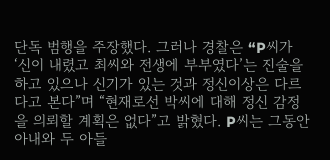단독 범행을 주장했다. 그러나 경찰은 “P씨가 ‘신이 내렸고 최씨와 전생에 부부였다’는 진술을 하고 있으나 신기가 있는 것과 정신이상은 다르다고 본다”며 “현재로선 박씨에 대해 정신 감정을 의뢰할 계획은 없다”고 밝혔다. P씨는 그동안 아내와 두 아들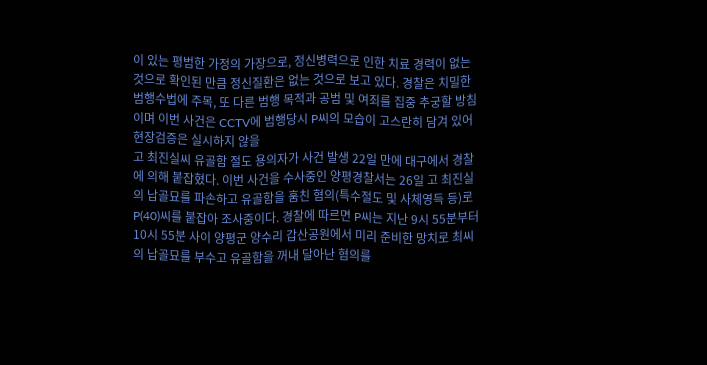이 있는 평범한 가정의 가장으로, 정신병력으로 인한 치료 경력이 없는 것으로 확인된 만큼 정신질환은 없는 것으로 보고 있다. 경찰은 치밀한 범행수법에 주목, 또 다른 범행 목적과 공범 및 여죄를 집중 추궁할 방침이며 이번 사건은 CCTV에 범행당시 P씨의 모습이 고스란히 담겨 있어 현장검증은 실시하지 않을
고 최진실씨 유골함 절도 용의자가 사건 발생 22일 만에 대구에서 경찰에 의해 붙잡혔다. 이번 사건을 수사중인 양평경찰서는 26일 고 최진실의 납골묘를 파손하고 유골함을 훔친 혐의(특수절도 및 사체영득 등)로 P(40)씨를 붙잡아 조사중이다. 경찰에 따르면 P씨는 지난 9시 55분부터 10시 55분 사이 양평군 양수리 갑산공원에서 미리 준비한 망치로 최씨의 납골묘를 부수고 유골함을 꺼내 달아난 혐의를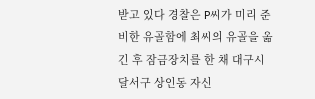받고 있다 경찰은 P씨가 미리 준비한 유골함에 최씨의 유골을 옮긴 후 잠금장치를 한 채 대구시 달서구 상인동 자신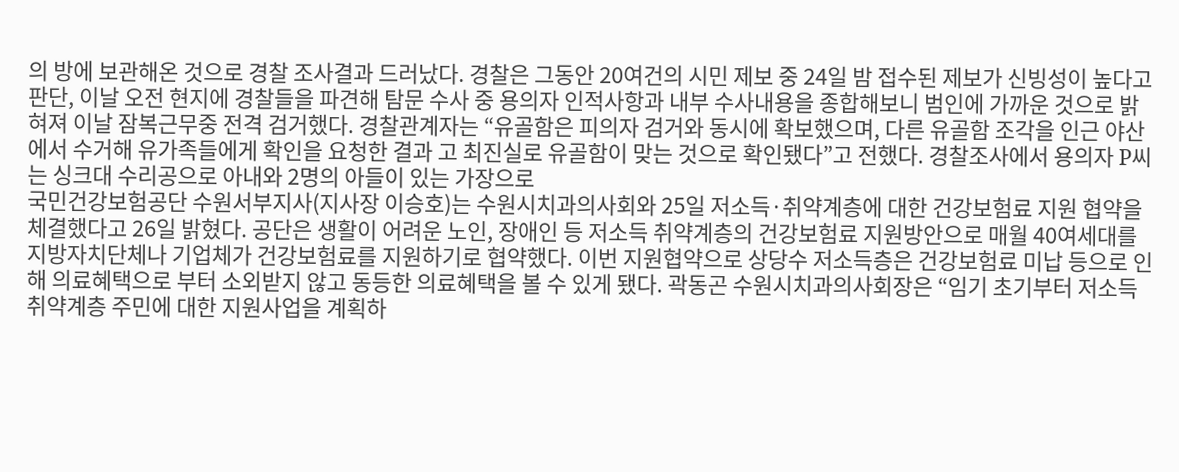의 방에 보관해온 것으로 경찰 조사결과 드러났다. 경찰은 그동안 20여건의 시민 제보 중 24일 밤 접수된 제보가 신빙성이 높다고 판단, 이날 오전 현지에 경찰들을 파견해 탐문 수사 중 용의자 인적사항과 내부 수사내용을 종합해보니 범인에 가까운 것으로 밝혀져 이날 잠복근무중 전격 검거했다. 경찰관계자는 “유골함은 피의자 검거와 동시에 확보했으며, 다른 유골함 조각을 인근 야산에서 수거해 유가족들에게 확인을 요청한 결과 고 최진실로 유골함이 맞는 것으로 확인됐다”고 전했다. 경찰조사에서 용의자 P씨는 싱크대 수리공으로 아내와 2명의 아들이 있는 가장으로
국민건강보험공단 수원서부지사(지사장 이승호)는 수원시치과의사회와 25일 저소득·취약계층에 대한 건강보험료 지원 협약을 체결했다고 26일 밝혔다. 공단은 생활이 어려운 노인, 장애인 등 저소득 취약계층의 건강보험료 지원방안으로 매월 40여세대를 지방자치단체나 기업체가 건강보험료를 지원하기로 협약했다. 이번 지원협약으로 상당수 저소득층은 건강보험료 미납 등으로 인해 의료혜택으로 부터 소외받지 않고 동등한 의료혜택을 볼 수 있게 됐다. 곽동곤 수원시치과의사회장은 “임기 초기부터 저소득 취약계층 주민에 대한 지원사업을 계획하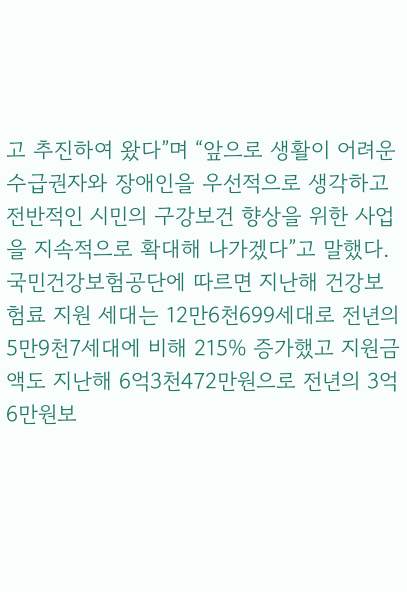고 추진하여 왔다”며 “앞으로 생활이 어려운 수급권자와 장애인을 우선적으로 생각하고 전반적인 시민의 구강보건 향상을 위한 사업을 지속적으로 확대해 나가겠다”고 말했다. 국민건강보험공단에 따르면 지난해 건강보험료 지원 세대는 12만6천699세대로 전년의 5만9천7세대에 비해 215% 증가했고 지원금액도 지난해 6억3천472만원으로 전년의 3억6만원보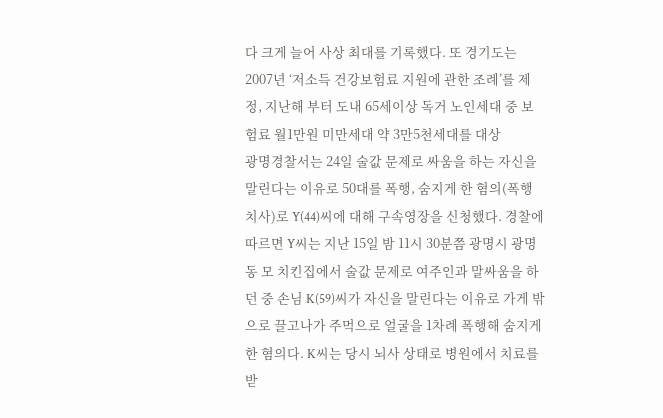다 크게 늘어 사상 최대를 기록했다. 또 경기도는 2007년 ‘저소득 건강보험료 지원에 관한 조례’를 제정, 지난해 부터 도내 65세이상 독거 노인세대 중 보험료 월1만원 미만세대 약 3만5천세대를 대상
광명경찰서는 24일 술값 문제로 싸움을 하는 자신을 말린다는 이유로 50대를 폭행, 숨지게 한 혐의(폭행치사)로 Y(44)씨에 대해 구속영장을 신청했다. 경찰에 따르면 Y씨는 지난 15일 밤 11시 30분쯤 광명시 광명동 모 치킨집에서 술값 문제로 여주인과 말싸움을 하던 중 손님 K(59)씨가 자신을 말린다는 이유로 가게 밖으로 끌고나가 주먹으로 얼굴을 1차례 폭행해 숨지게 한 혐의다. K씨는 당시 뇌사 상태로 병원에서 치료를 받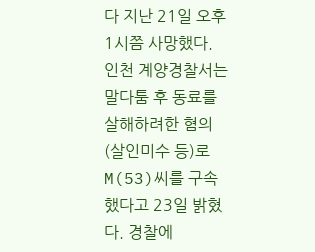다 지난 21일 오후 1시쯤 사망했다.
인천 계양경찰서는 말다툼 후 동료를 살해하려한 혐의(살인미수 등)로 M(53)씨를 구속했다고 23일 밝혔다. 경찰에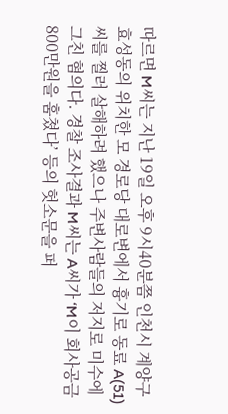따르면 M씨는 지난 19일 오후 9시40분쯤 인천시 계양구 효성동의 위치한 모 경로당 대로변에서 흉기로 동료 A(51)씨를 찔러 살해하려 했으나 주변사람들의 저지로 미수에 그친 혐의다. 경찰 조사결과 M씨는 A씨가 ‘M이 회사공금 800만원을 훔쳤다’ 등의 헛소문을 퍼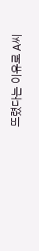뜨렸다는 이유로 A씨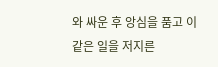와 싸운 후 앙심을 품고 이같은 일을 저지른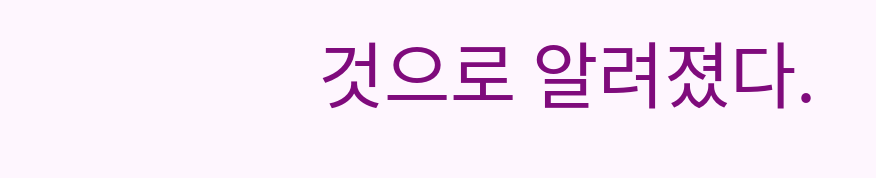것으로 알려졌다.